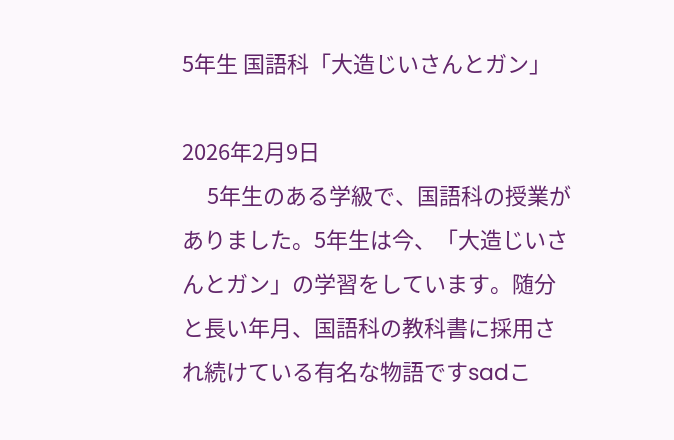5年生 国語科「大造じいさんとガン」

2026年2月9日
     5年生のある学級で、国語科の授業がありました。5年生は今、「大造じいさんとガン」の学習をしています。随分と長い年月、国語科の教科書に採用され続けている有名な物語ですsadこ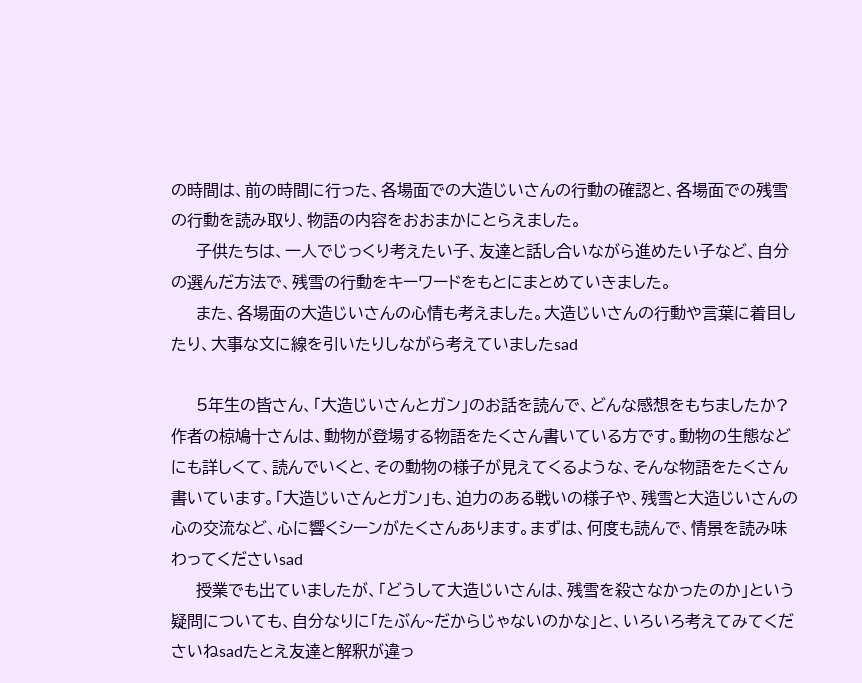の時間は、前の時間に行った、各場面での大造じいさんの行動の確認と、各場面での残雪の行動を読み取り、物語の内容をおおまかにとらえました。
     子供たちは、一人でじっくり考えたい子、友達と話し合いながら進めたい子など、自分の選んだ方法で、残雪の行動をキーワードをもとにまとめていきました。
     また、各場面の大造じいさんの心情も考えました。大造じいさんの行動や言葉に着目したり、大事な文に線を引いたりしながら考えていましたsad

     5年生の皆さん、「大造じいさんとガン」のお話を読んで、どんな感想をもちましたか?作者の椋鳩十さんは、動物が登場する物語をたくさん書いている方です。動物の生態などにも詳しくて、読んでいくと、その動物の様子が見えてくるような、そんな物語をたくさん書いています。「大造じいさんとガン」も、迫力のある戦いの様子や、残雪と大造じいさんの心の交流など、心に響くシーンがたくさんあります。まずは、何度も読んで、情景を読み味わってくださいsad
     授業でも出ていましたが、「どうして大造じいさんは、残雪を殺さなかったのか」という疑問についても、自分なりに「たぶん~だからじゃないのかな」と、いろいろ考えてみてくださいねsadたとえ友達と解釈が違っ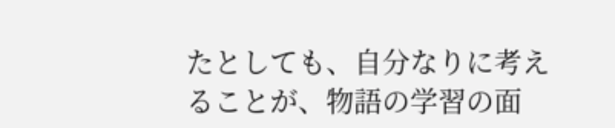たとしても、自分なりに考えることが、物語の学習の面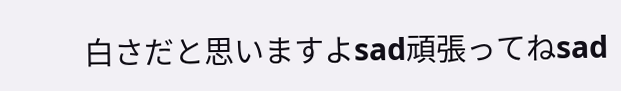白さだと思いますよsad頑張ってねsad